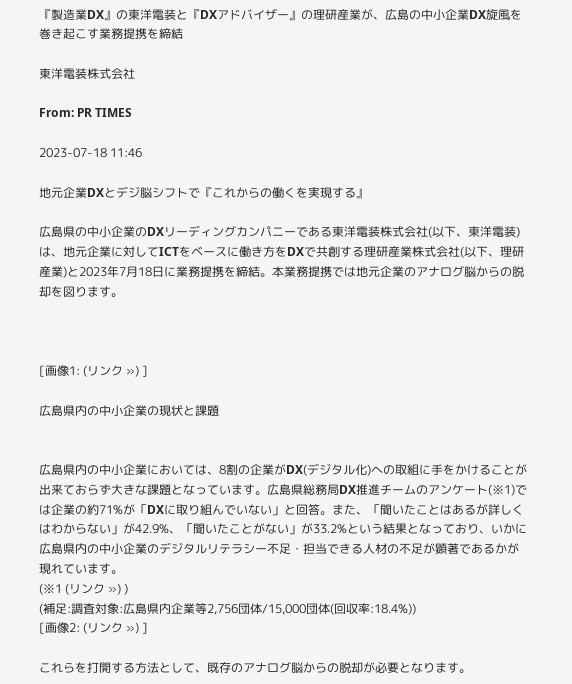『製造業DX』の東洋電装と『DXアドバイザー』の理研産業が、広島の中小企業DX旋風を巻き起こす業務提携を締結

東洋電装株式会社

From: PR TIMES

2023-07-18 11:46

地元企業DXとデジ脳シフトで『これからの働くを実現する』

広島県の中小企業のDXリーディングカンパニーである東洋電装株式会社(以下、東洋電装)は、地元企業に対してICTをベースに働き方をDXで共創する理研産業株式会社(以下、理研産業)と2023年7月18日に業務提携を締結。本業務提携では地元企業のアナログ脳からの脱却を図ります。



[画像1: (リンク ») ]

広島県内の中小企業の現状と課題


広島県内の中小企業においては、8割の企業がDX(デジタル化)への取組に手をかけることが出来ておらず大きな課題となっています。広島県総務局DX推進チームのアンケート(※1)では企業の約71%が「DXに取り組んでいない」と回答。また、「聞いたことはあるが詳しくはわからない」が42.9%、「聞いたことがない」が33.2%という結果となっており、いかに広島県内の中小企業のデジタルリテラシー不足・担当できる人材の不足が顕著であるかが現れています。
(※1 (リンク ») )
(補足:調査対象:広島県内企業等2,756団体/15,000団体(回収率:18.4%))
[画像2: (リンク ») ]

これらを打開する方法として、既存のアナログ脳からの脱却が必要となります。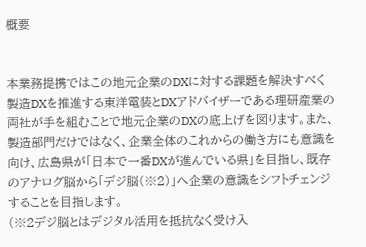概要


本業務提携ではこの地元企業のDXに対する課題を解決すべく製造DXを推進する東洋電装とDXアドバイザーである理研産業の両社が手を組むことで地元企業のDXの底上げを図ります。また、製造部門だけではなく、企業全体のこれからの働き方にも意識を向け、広島県が「日本で一番DXが進んでいる県」を目指し、既存のアナログ脳から「デジ脳(※2)」へ企業の意識をシフトチェンジすることを目指します。
(※2デジ脳とはデジタル活用を抵抗なく受け入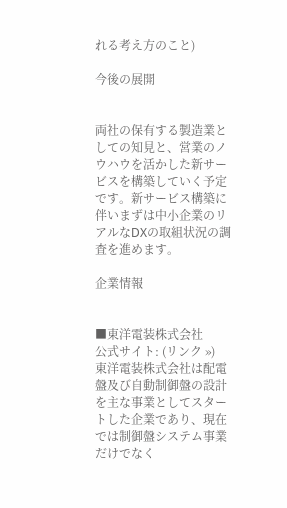れる考え方のこと)

今後の展開


両社の保有する製造業としての知見と、営業のノウハウを活かした新サービスを構築していく予定です。新サービス構築に伴いまずは中小企業のリアルなDXの取組状況の調査を進めます。

企業情報


■東洋電装株式会社
公式サイト: (リンク »)
東洋電装株式会社は配電盤及び自動制御盤の設計を主な事業としてスタートした企業であり、現在では制御盤システム事業だけでなく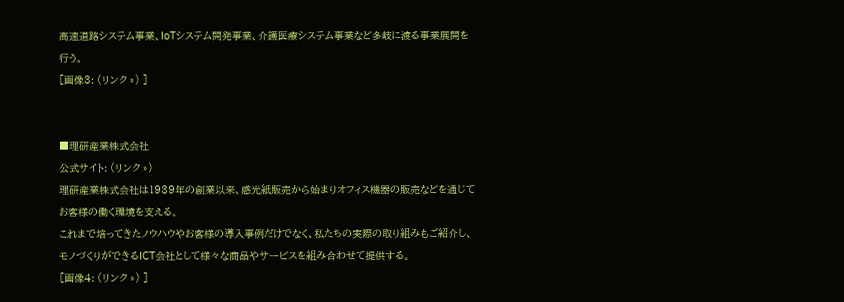高速道路システム事業、IoTシステム開発事業、介護医療システム事業など多岐に渡る事業展開を行う。
[画像3: (リンク ») ]


■理研産業株式会社
公式サイト: (リンク »)
理研産業株式会社は1939年の創業以来、感光紙販売から始まりオフィス機器の販売などを通じてお客様の働く環境を支える。
これまで培ってきたノウハウやお客様の導入事例だけでなく、私たちの実際の取り組みもご紹介し、モノづくりができるICT会社として様々な商品やサービスを組み合わせて提供する。
[画像4: (リンク ») ]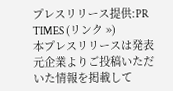プレスリリース提供:PR TIMES (リンク »)
本プレスリリースは発表元企業よりご投稿いただいた情報を掲載して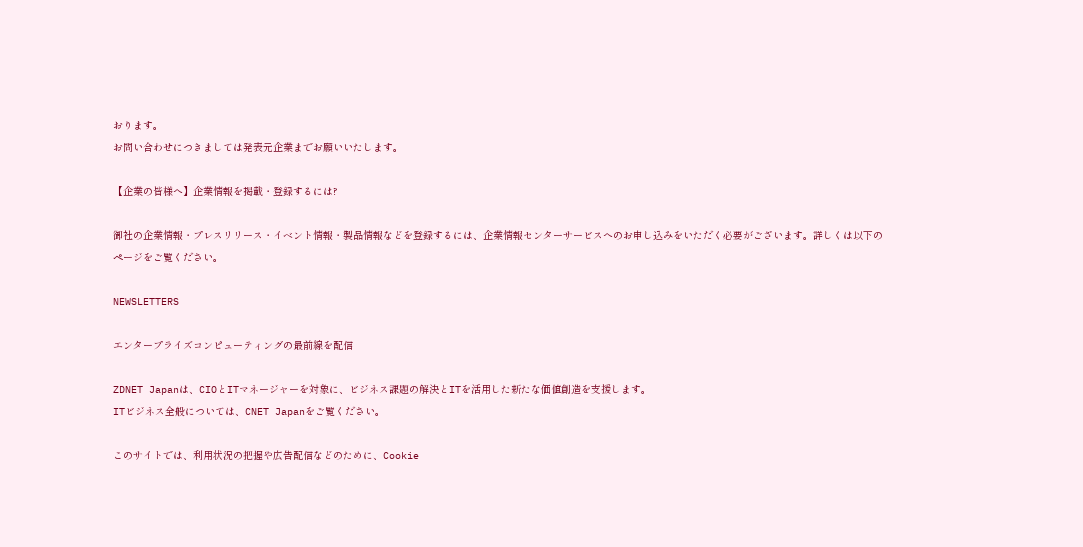おります。
お問い合わせにつきましては発表元企業までお願いいたします。

【企業の皆様へ】企業情報を掲載・登録するには?

御社の企業情報・プレスリリース・イベント情報・製品情報などを登録するには、企業情報センターサービスへのお申し込みをいただく必要がございます。詳しくは以下のページをご覧ください。

NEWSLETTERS

エンタープライズコンピューティングの最前線を配信

ZDNET Japanは、CIOとITマネージャーを対象に、ビジネス課題の解決とITを活用した新たな価値創造を支援します。
ITビジネス全般については、CNET Japanをご覧ください。

このサイトでは、利用状況の把握や広告配信などのために、Cookie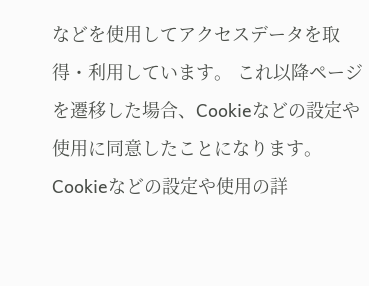などを使用してアクセスデータを取得・利用しています。 これ以降ページを遷移した場合、Cookieなどの設定や使用に同意したことになります。
Cookieなどの設定や使用の詳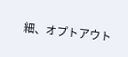細、オプトアウト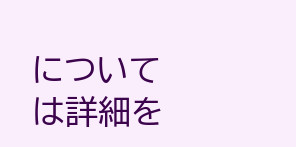については詳細を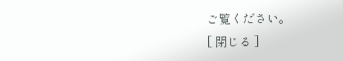ご覧ください。
[ 閉じる ]